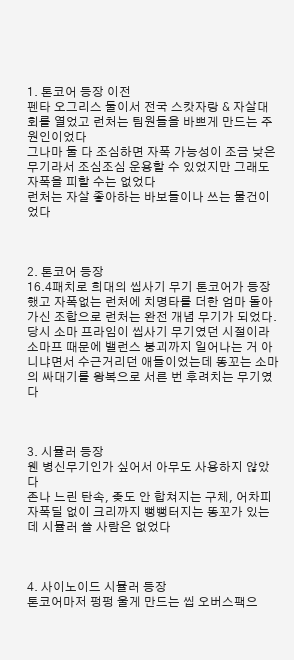1. 톤코어 등장 이전
펜타 오그리스 둘이서 전국 스캇자랑 & 자살대회를 열었고 런처는 팀원들을 바쁘게 만드는 주 원인이었다
그나마 둘 다 조심하면 자폭 가능성이 조금 낮은 무기라서 조심조심 운용할 수 있었지만 그래도 자폭을 피할 수는 없었다
런처는 자살 좋아하는 바보들이나 쓰는 물건이었다



2. 톤코어 등장
16.4패치로 희대의 씹사기 무기 톤코어가 등장했고 자폭없는 런처에 치명타를 더한 엄마 돌아가신 조합으로 런처는 완전 개념 무기가 되었다. 당시 소마 프라임이 씹사기 무기였던 시절이라 소마프 때문에 밸런스 붕괴까지 일어나는 거 아니냐면서 수근거리던 애들이었는데 똥꼬는 소마의 싸대기를 왕복으로 서른 번 후려치는 무기였다



3. 시뮬러 등장
웬 병신무기인가 싶어서 아무도 사용하지 않았다
존나 느린 탄속, 좆도 안 합쳐지는 구체, 어차피 자폭딜 없이 크리까지 뻥뻥터지는 똥꼬가 있는데 시뮬러 쓸 사람은 없었다



4. 사이노이드 시뮬러 등장
톤코어마저 펑펑 울게 만드는 씹 오버스팩으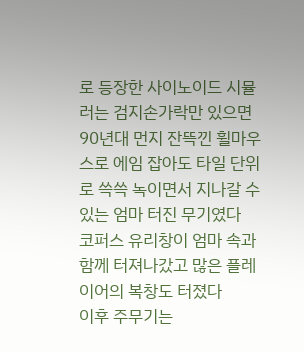로 등장한 사이노이드 시뮬러는 검지손가락만 있으면 90년대 먼지 잔뜩낀 휠마우스로 에임 잡아도 타일 단위로 쓱쓱 녹이면서 지나갈 수 있는 엄마 터진 무기였다
코퍼스 유리창이 엄마 속과 함께 터져나갔고 많은 플레이어의 복창도 터졌다
이후 주무기는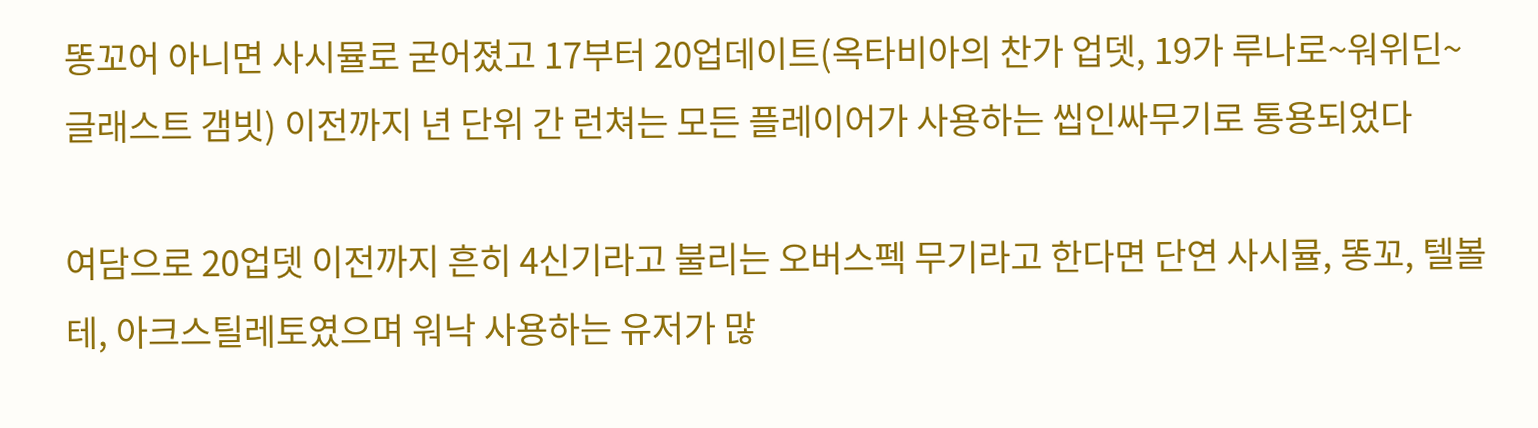똥꼬어 아니면 사시뮬로 굳어졌고 17부터 20업데이트(옥타비아의 찬가 업뎃, 19가 루나로~워위딘~글래스트 갬빗) 이전까지 년 단위 간 런쳐는 모든 플레이어가 사용하는 씹인싸무기로 통용되었다

여담으로 20업뎃 이전까지 흔히 4신기라고 불리는 오버스펙 무기라고 한다면 단연 사시뮬, 똥꼬, 텔볼테, 아크스틸레토였으며 워낙 사용하는 유저가 많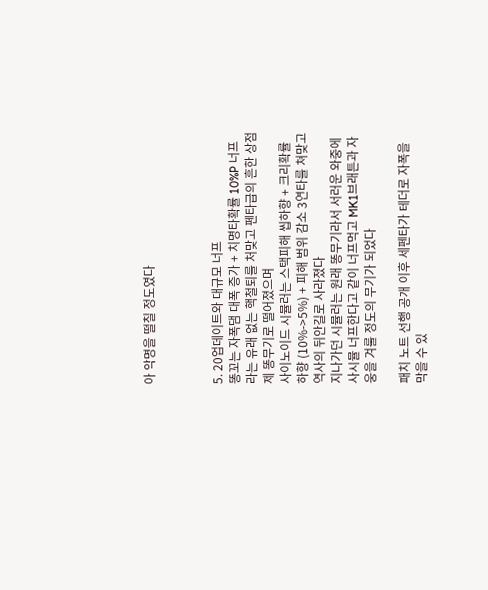아 악명을 떨칠 정도였다



5. 20업데이트와 대규모 너프
똥꼬는 자폭댐 대폭 증가 + 치명타확률 10%P 너프라는 유래 없는 핵철퇴를 처맞고 펜타급의 흔한 상점제 똥무기로 떨어졌으며
사이노이드 시뮬러는 스택피해 씹하향 + 크리확률 하향 (10%->5%) + 피해 범위 감소 3연타를 쳐맞고 역사의 뒤안길로 사라졌다
지나가던 시뮬러는 원래 똥무기라서 서러운 와중에 사시뮬 너프한다고 같이 너프먹고 MK1브래튼과 자웅을 겨룰 정도의 무기가 되었다

패치 노트 선행 공개 이후 세펜타가 테더로 자폭을 막을 수 있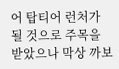어 탑티어 런처가 될 것으로 주목을 받았으나 막상 까보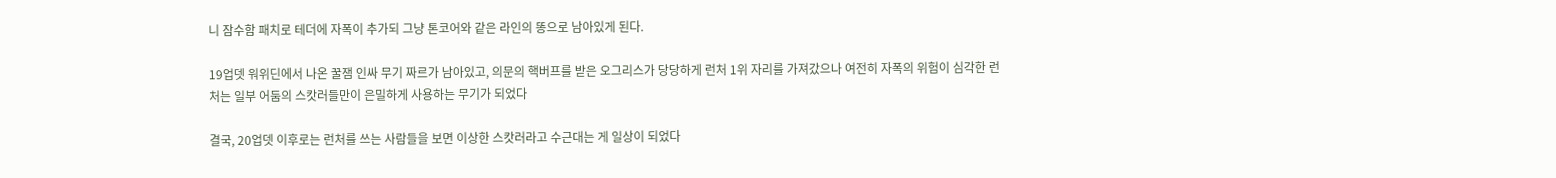니 잠수함 패치로 테더에 자폭이 추가되 그냥 톤코어와 같은 라인의 똥으로 남아있게 된다.

19업뎃 워위딘에서 나온 꿀잼 인싸 무기 짜르가 남아있고, 의문의 핵버프를 받은 오그리스가 당당하게 런처 1위 자리를 가져갔으나 여전히 자폭의 위험이 심각한 런처는 일부 어둠의 스캇러들만이 은밀하게 사용하는 무기가 되었다

결국, 20업뎃 이후로는 런처를 쓰는 사람들을 보면 이상한 스캇러라고 수근대는 게 일상이 되었다